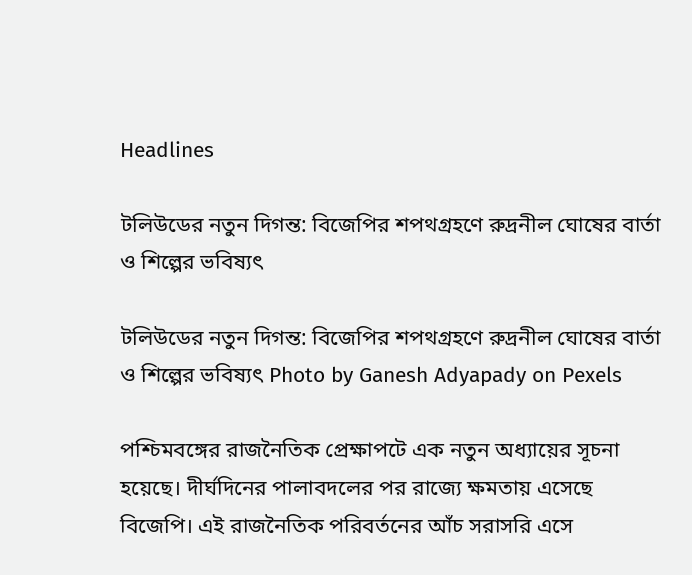Headlines

টলিউডের নতুন দিগন্ত: বিজেপির শপথগ্রহণে রুদ্রনীল ঘোষের বার্তা ও শিল্পের ভবিষ্যৎ

টলিউডের নতুন দিগন্ত: বিজেপির শপথগ্রহণে রুদ্রনীল ঘোষের বার্তা ও শিল্পের ভবিষ্যৎ Photo by Ganesh Adyapady on Pexels

পশ্চিমবঙ্গের রাজনৈতিক প্রেক্ষাপটে এক নতুন অধ্যায়ের সূচনা হয়েছে। দীর্ঘদিনের পালাবদলের পর রাজ্যে ক্ষমতায় এসেছে বিজেপি। এই রাজনৈতিক পরিবর্তনের আঁচ সরাসরি এসে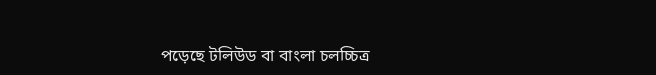পড়েছে টলিউড বা বাংলা চলচ্চিত্র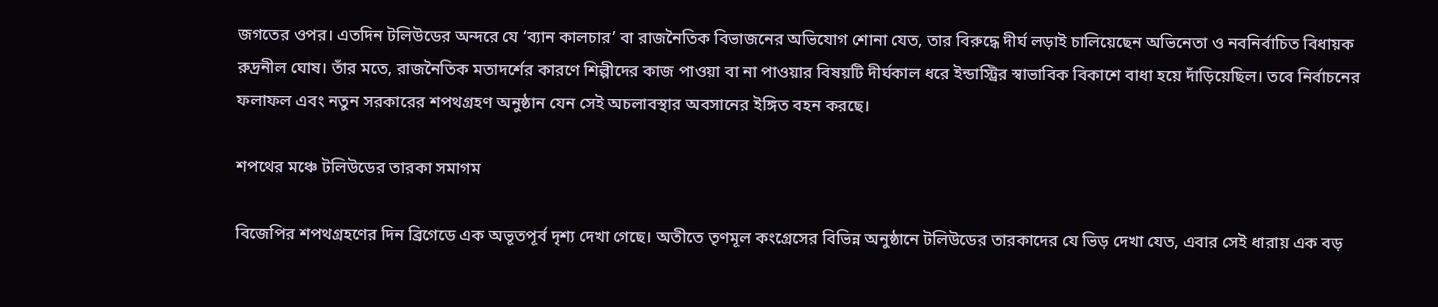জগতের ওপর। এতদিন টলিউডের অন্দরে যে ‘ব্যান কালচার’ বা রাজনৈতিক বিভাজনের অভিযোগ শোনা যেত, তার বিরুদ্ধে দীর্ঘ লড়াই চালিয়েছেন অভিনেতা ও নবনির্বাচিত বিধায়ক রুদ্রনীল ঘোষ। তাঁর মতে, রাজনৈতিক মতাদর্শের কারণে শিল্পীদের কাজ পাওয়া বা না পাওয়ার বিষয়টি দীর্ঘকাল ধরে ইন্ডাস্ট্রির স্বাভাবিক বিকাশে বাধা হয়ে দাঁড়িয়েছিল। তবে নির্বাচনের ফলাফল এবং নতুন সরকারের শপথগ্রহণ অনুষ্ঠান যেন সেই অচলাবস্থার অবসানের ইঙ্গিত বহন করছে।

শপথের মঞ্চে টলিউডের তারকা সমাগম

বিজেপির শপথগ্রহণের দিন ব্রিগেডে এক অভূতপূর্ব দৃশ্য দেখা গেছে। অতীতে তৃণমূল কংগ্রেসের বিভিন্ন অনুষ্ঠানে টলিউডের তারকাদের যে ভিড় দেখা যেত, এবার সেই ধারায় এক বড়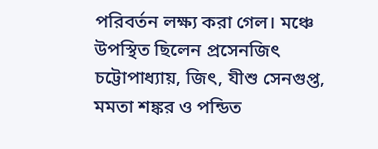পরিবর্তন লক্ষ্য করা গেল। মঞ্চে উপস্থিত ছিলেন প্রসেনজিৎ চট্টোপাধ্যায়, জিৎ, যীশু সেনগুপ্ত, মমতা শঙ্কর ও পন্ডিত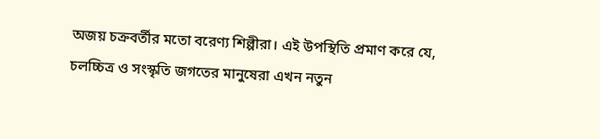অজয় চক্রবর্তীর মতো বরেণ্য শিল্পীরা। এই উপস্থিতি প্রমাণ করে যে, চলচ্চিত্র ও সংস্কৃতি জগতের মানুষেরা এখন নতুন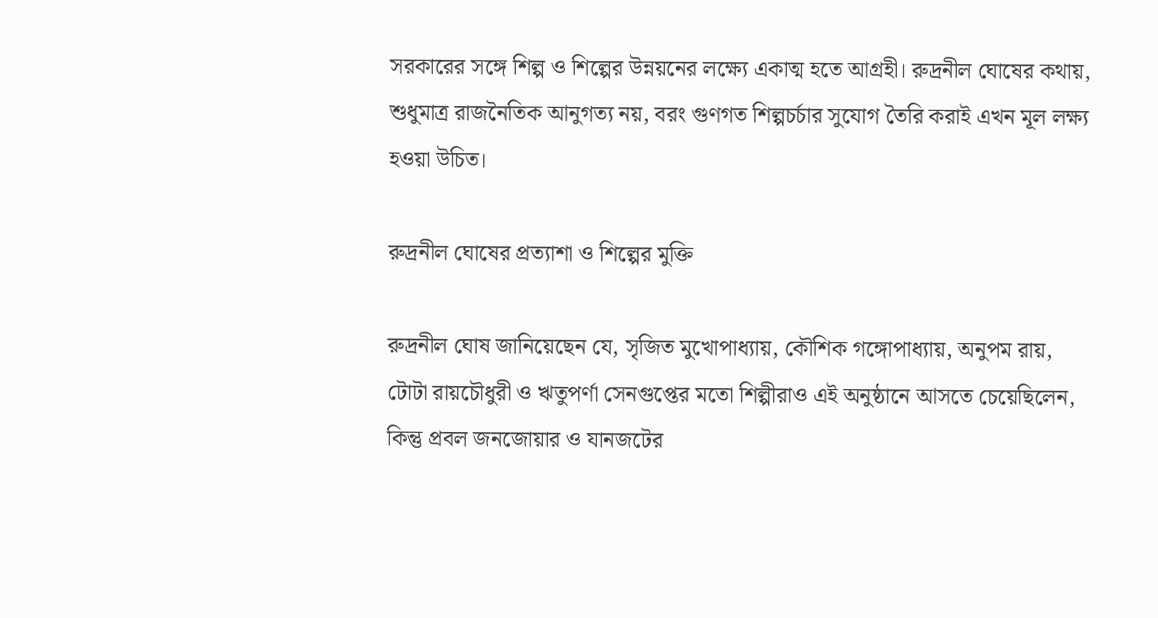সরকারের সঙ্গে শিল্প ও শিল্পের উন্নয়নের লক্ষ্যে একাত্ম হতে আগ্রহী। রুদ্রনীল ঘোষের কথায়, শুধুমাত্র রাজনৈতিক আনুগত্য নয়, বরং গুণগত শিল্পচর্চার সুযোগ তৈরি করাই এখন মূল লক্ষ্য হওয়া উচিত।

রুদ্রনীল ঘোষের প্রত্যাশা ও শিল্পের মুক্তি

রুদ্রনীল ঘোষ জানিয়েছেন যে, সৃজিত মুখোপাধ্যায়, কৌশিক গঙ্গোপাধ্যায়, অনুপম রায়, টোটা রায়চৌধুরী ও ঋতুপর্ণা সেনগুপ্তের মতো শিল্পীরাও এই অনুষ্ঠানে আসতে চেয়েছিলেন, কিন্তু প্রবল জনজোয়ার ও যানজটের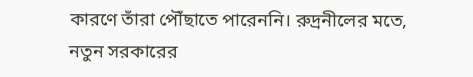কারণে তাঁরা পৌঁছাতে পারেননি। রুদ্রনীলের মতে, নতুন সরকারের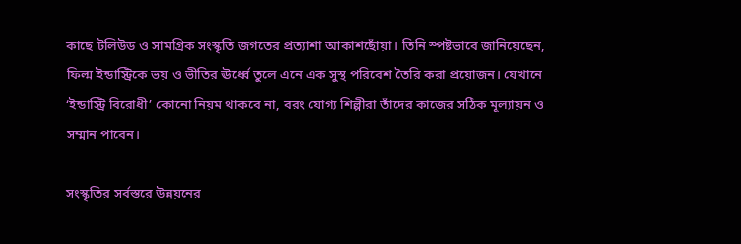কাছে টলিউড ও সামগ্রিক সংস্কৃতি জগতের প্রত্যাশা আকাশছোঁয়া। তিনি স্পষ্টভাবে জানিয়েছেন, ফিল্ম ইন্ডাস্ট্রিকে ভয় ও ভীতির ঊর্ধ্বে তুলে এনে এক সুস্থ পরিবেশ তৈরি করা প্রয়োজন। যেখানে ‘ইন্ডাস্ট্রি বিরোধী’ কোনো নিয়ম থাকবে না, বরং যোগ্য শিল্পীরা তাঁদের কাজের সঠিক মূল্যায়ন ও সম্মান পাবেন।

সংস্কৃতির সর্বস্তরে উন্নয়নের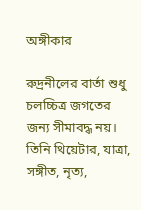অঙ্গীকার

রুদ্রনীলের বার্তা শুধু চলচ্চিত্র জগতের জন্য সীমাবদ্ধ নয়। তিনি থিয়েটার, যাত্রা, সঙ্গীত, নৃত্য,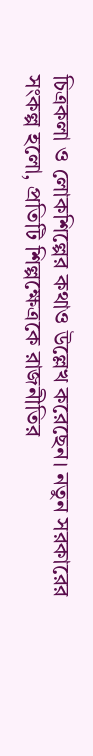চিত্রকলা ও লোকশিল্পের কথাও উল্লেখ করেছেন। নতুন সরকারের সংকল্প হলো, প্রতিটি শিল্পক্ষেত্রকে রাজনীতির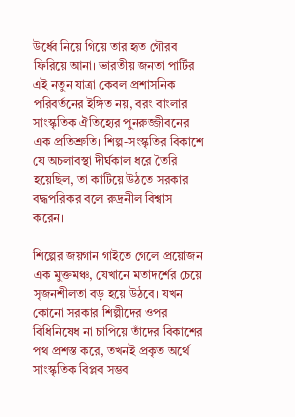উর্ধ্বে নিয়ে গিয়ে তার হৃত গৌরব ফিরিয়ে আনা। ভারতীয় জনতা পার্টির এই নতুন যাত্রা কেবল প্রশাসনিক পরিবর্তনের ইঙ্গিত নয়, বরং বাংলার সাংস্কৃতিক ঐতিহ্যের পুনরুজ্জীবনের এক প্রতিশ্রুতি। শিল্প-সংস্কৃতির বিকাশে যে অচলাবস্থা দীর্ঘকাল ধরে তৈরি হয়েছিল, তা কাটিয়ে উঠতে সরকার বদ্ধপরিকর বলে রুদ্রনীল বিশ্বাস করেন।

শিল্পের জয়গান গাইতে গেলে প্রয়োজন এক মুক্তমঞ্চ, যেখানে মতাদর্শের চেয়ে সৃজনশীলতা বড় হয়ে উঠবে। যখন কোনো সরকার শিল্পীদের ওপর বিধিনিষেধ না চাপিয়ে তাঁদের বিকাশের পথ প্রশস্ত করে, তখনই প্রকৃত অর্থে সাংস্কৃতিক বিপ্লব সম্ভব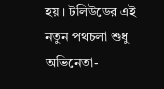হয়। টলিউডের এই নতুন পথচলা শুধু অভিনেতা-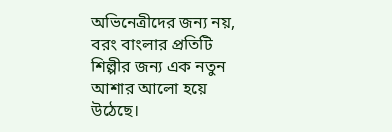অভিনেত্রীদের জন্য নয়, বরং বাংলার প্রতিটি শিল্পীর জন্য এক নতুন আশার আলো হয়ে উঠেছে।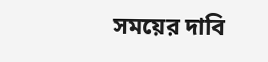সময়ের দাবি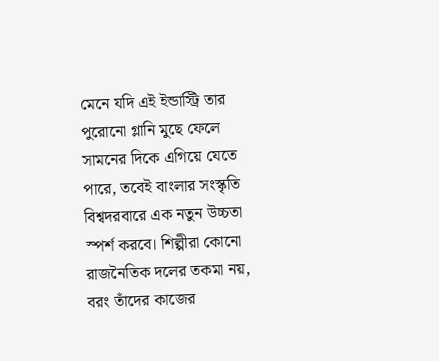মেনে যদি এই ইন্ডাস্ট্রি তার পুরোনো গ্লানি মুছে ফেলে সামনের দিকে এগিয়ে যেতে পারে, তবেই বাংলার সংস্কৃতি বিশ্বদরবারে এক নতুন উচ্চতা স্পর্শ করবে। শিল্পীরা কোনো রাজনৈতিক দলের তকমা নয়, বরং তাঁদের কাজের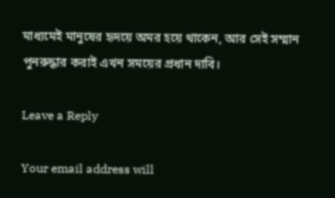মাধ্যমেই মানুষের হৃদয়ে অমর হয়ে থাকেন, আর সেই সম্মান পুনরুদ্ধার করাই এখন সময়ের প্রধান দাবি।

Leave a Reply

Your email address will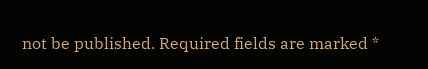not be published. Required fields are marked *